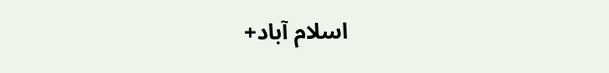اسلام آباد+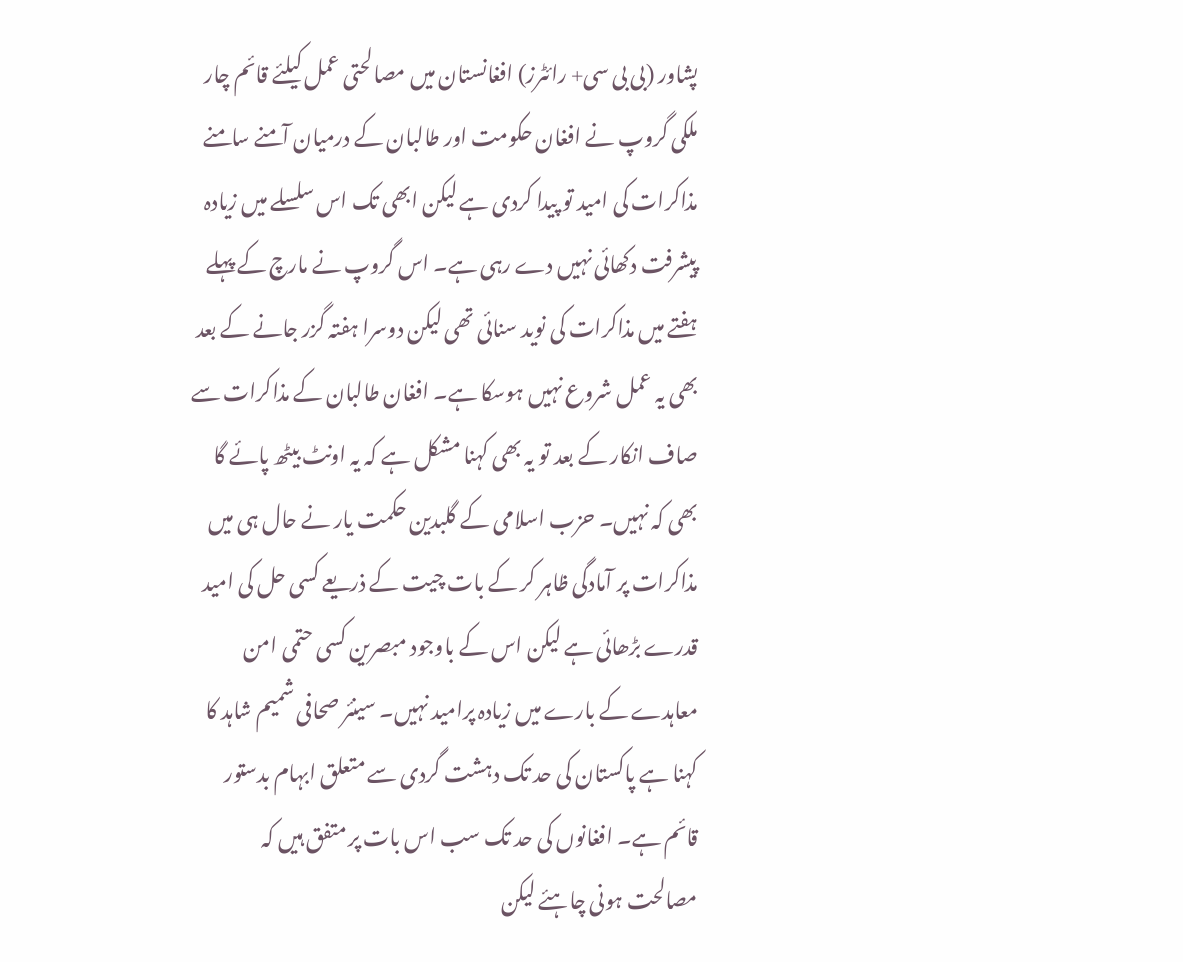پشاور (بی بی سی+ رائٹرز) افغانستان میں مصالحتی عمل کیلئے قائم چار ملکی گروپ نے افغان حکومت اور طالبان کے درمیان آمنے سامنے مذاکرات کی امید تو پیدا کردی ہے لیکن ابھی تک اس سلسلے میں زیادہ پیشرفت دکھائی نہیں دے رہی ہے۔ اس گروپ نے مارچ کے پہلے ہفتے میں مذاکرات کی نوید سنائی تھی لیکن دوسرا ہفتہ گزر جانے کے بعد بھی یہ عمل شروع نہیں ہوسکا ہے۔ افغان طالبان کے مذاکرات سے صاف انکار کے بعد تو یہ بھی کہنا مشکل ہے کہ یہ اونٹ بیٹھ پائے گا بھی کہ نہیں۔ حزب اسلامی کے گلبدین حکمت یار نے حال ہی میں مذاکرات پر آمادگی ظاہر کر کے بات چیت کے ذریعے کسی حل کی امید قدرے بڑھائی ہے لیکن اس کے باوجود مبصرین کسی حتمی امن معاہدے کے بارے میں زیادہ پرامید نہیں۔ سینئر صحافی شمیم شاہد کا کہنا ہے پاکستان کی حد تک دہشت گردی سے متعلق ابہام بدستور قائم ہے۔ افغانوں کی حد تک سب اس بات پر متفق ہیں کہ مصالحت ہونی چاہئے لیکن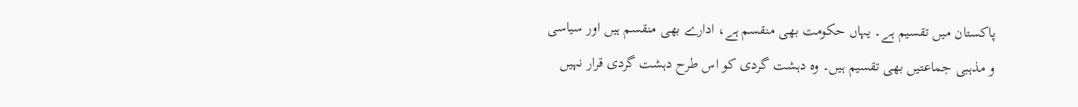پاکستان میں تقسیم ہے۔ یہاں حکومت بھی منقسم ہے، ادارے بھی منقسم ہیں اور سیاسی و مذہبی جماعتیں بھی تقسیم ہیں۔ وہ دہشت گردی کو اس طرح دہشت گردی قرار نہیں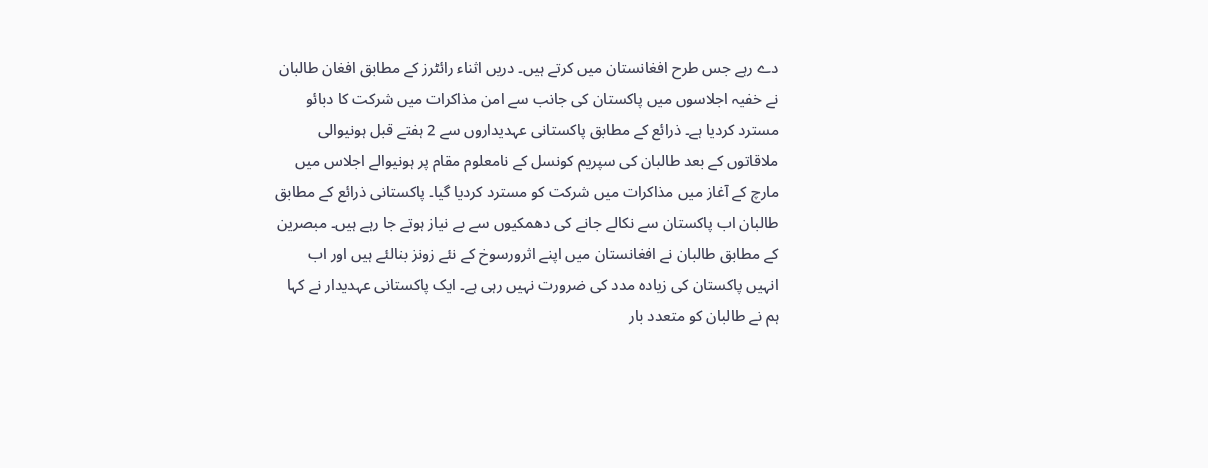دے رہے جس طرح افغانستان میں کرتے ہیں۔ دریں اثناء رائٹرز کے مطابق افغان طالبان نے خفیہ اجلاسوں میں پاکستان کی جانب سے امن مذاکرات میں شرکت کا دبائو مسترد کردیا ہے۔ ذرائع کے مطابق پاکستانی عہدیداروں سے 2 ہفتے قبل ہونیوالی ملاقاتوں کے بعد طالبان کی سپریم کونسل کے نامعلوم مقام پر ہونیوالے اجلاس میں مارچ کے آغاز میں مذاکرات میں شرکت کو مسترد کردیا گیا۔ پاکستانی ذرائع کے مطابق طالبان اب پاکستان سے نکالے جانے کی دھمکیوں سے بے نیاز ہوتے جا رہے ہیں۔ مبصرین کے مطابق طالبان نے افغانستان میں اپنے اثرورسوخ کے نئے زونز بنالئے ہیں اور اب انہیں پاکستان کی زیادہ مدد کی ضرورت نہیں رہی ہے۔ ایک پاکستانی عہدیدار نے کہا ہم نے طالبان کو متعدد بار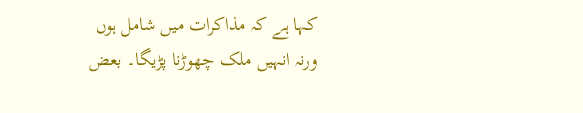کہا ہے کہ مذاکرات میں شامل ہوں ورنہ انہیں ملک چھوڑنا پڑیگا۔ بعض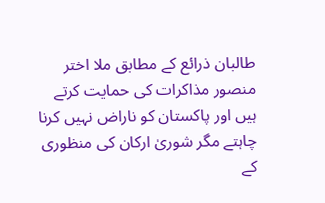طالبان ذرائع کے مطابق ملا اختر منصور مذاکرات کی حمایت کرتے ہیں اور پاکستان کو ناراض نہیں کرنا چاہتے مگر شوریٰ ارکان کی منظوری کے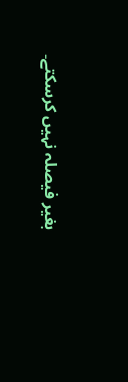بغیر فیصلہ نہیں کرسکتے۔